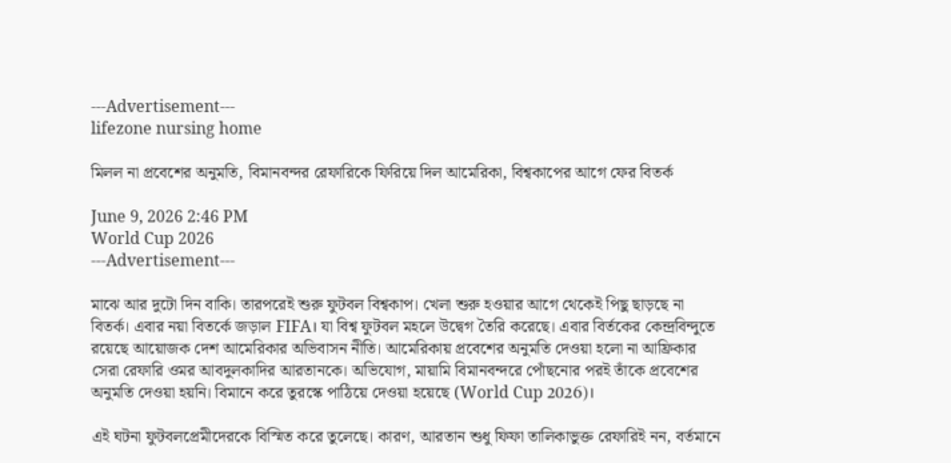---Advertisement---
lifezone nursing home

মিলল না প্রবেশের অনুমতি, বিমানবন্দর রেফারিকে ফিরিয়ে দিল আমেরিকা, বিশ্বকাপের আগে ফের বিতর্ক

June 9, 2026 2:46 PM
World Cup 2026
---Advertisement---

মাঝে আর দুটো দিন বাকি। তারপরেই শুরু ফুটবল বিশ্বকাপ। খেলা শুরু হওয়ার আগে থেকেই পিছু ছাড়ছে না বিতর্ক। এবার নয়া বিতর্কে জড়াল FIFA। যা বিশ্ব ফুটবল মহলে উদ্বেগ তৈরি করেছে। এবার বির্তকের কেন্দ্রবিন্দুতে রয়েছে আয়োজক দেশ আমেরিকার অভিবাসন নীতি। আমেরিকায় প্রবেশের অনুমতি দেওয়া হলো না আফ্রিকার সেরা রেফারি ওমর আবদুলকাদির আরতানকে। অভিযোগ, মায়ামি বিমানবন্দরে পোঁছনোর পরই তাঁকে প্রবেশের অনুমতি দেওয়া হয়নি। বিমানে করে তুরস্কে পাঠিয়ে দেওয়া হয়েছে (World Cup 2026)।

এই ঘটনা ফুটবলপ্রেমীদেরকে বিস্মিত করে তুলেছে। কারণ, আরতান শুধু ফিফা তালিকাভুক্ত রেফারিই নন, বর্তমানে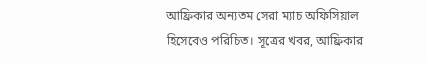আফ্রিকার অন্যতম সেরা ম্যাচ অফিসিয়াল হিসেবেও পরিচিত। সূত্রের খবর, আফ্রিকার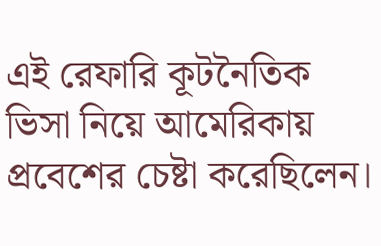এই রেফারি কূটনৈতিক ভিসা নিয়ে আমেরিকায় প্রবেশের চেষ্টা করেছিলেন।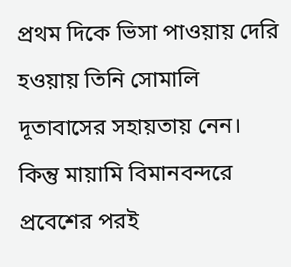প্রথম দিকে ভিসা পাওয়ায় দেরি হওয়ায় তিনি সোমালি দূতাবাসের সহায়তায় নেন। কিন্তু মায়ামি বিমানবন্দরে প্রবেশের পরই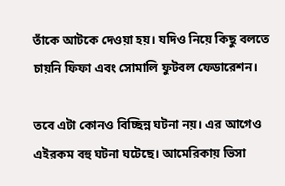তাঁকে আটকে দেওয়া হয়। যদিও নিয়ে কিছু বলতে চায়নি ফিফা এবং সোমালি ফুটবল ফেডারেশন।

তবে এটা কোনও বিচ্ছিন্ন ঘটনা নয়। এর আগেও এইরকম বহু ঘটনা ঘটেছে। আমেরিকায় ভিসা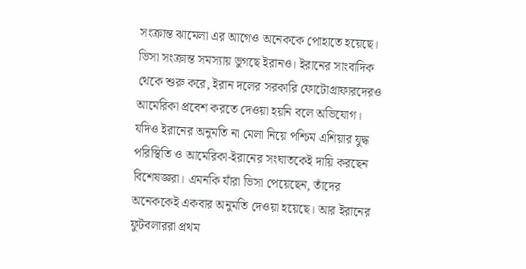সংক্রান্ত ঝামেলা এর আগেও অনেককে পোহাতে হয়েছে। ভিসা সংক্রান্ত সমস্যায় ভুগছে ইরানও। ইরানের সাংবাদিক থেকে শুরু করে, ইরান দলের সরকারি ফোটোগ্রাফারদেরও আমেরিকা প্রবেশ করতে দেওয়া হয়নি বলে অভিযোগ। যদিও ইরানের অনুমতি না মেলা নিয়ে পশ্চিম এশিয়ার যুদ্ধ পরিস্থিতি ও আমেরিকা-ইরানের সংঘাতকেই দায়ি করছেন বিশেষজ্ঞরা। এমনকি যাঁরা ভিসা পেয়েছেন, তাঁদের অনেককেই একবার অনুমতি দেওয়া হয়েছে। আর ইরানের ফুটবলাররা প্রথম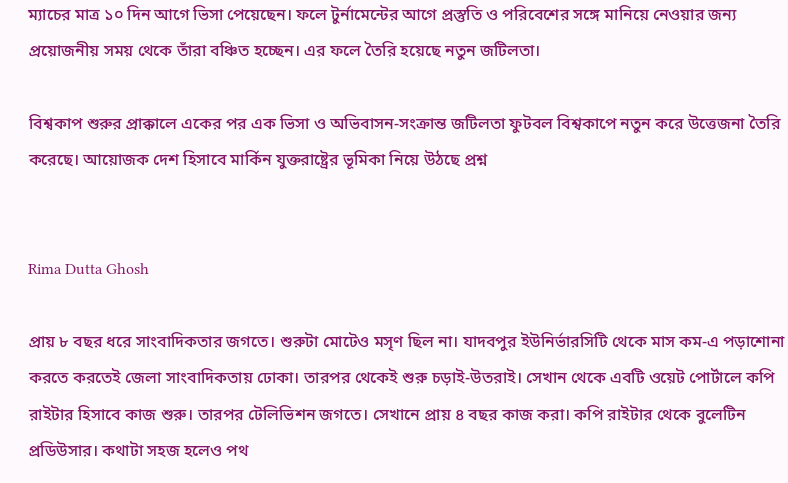ম্যাচের মাত্র ১০ দিন আগে ভিসা পেয়েছেন। ফলে টুর্নামেন্টের আগে প্রস্তুতি ও পরিবেশের সঙ্গে মানিয়ে নেওয়ার জন্য প্রয়োজনীয় সময় থেকে তাঁরা বঞ্চিত হচ্ছেন। এর ফলে তৈরি হয়েছে নতুন জটিলতা।

বিশ্বকাপ শুরুর প্রাক্কালে একের পর এক ভিসা ও অভিবাসন-সংক্রান্ত জটিলতা ফুটবল বিশ্বকাপে নতুন করে উত্তেজনা তৈরি করেছে। আয়োজক দেশ হিসাবে মার্কিন যুক্তরাষ্ট্রের ভূমিকা নিয়ে উঠছে প্রশ্ন


Rima Dutta Ghosh

প্রায় ৮ বছর ধরে সাংবাদিকতার জগতে। শুরুটা মোটেও মসৃণ ছিল না। যাদবপুর ইউনির্ভারসিটি থেকে মাস কম-এ পড়াশোনা করতে করতেই জেলা সাংবাদিকতায় ঢোকা। তারপর থেকেই শুরু চড়াই-উতরাই। সেখান থেকে এবটি ওয়েট পোর্টালে কপি রাইটার হিসাবে কাজ শুরু। তারপর টেলিভিশন জগতে। সেখানে প্রায় ৪ বছর কাজ করা। কপি রাইটার থেকে বুলেটিন প্রডিউসার। কথাটা সহজ হলেও পথ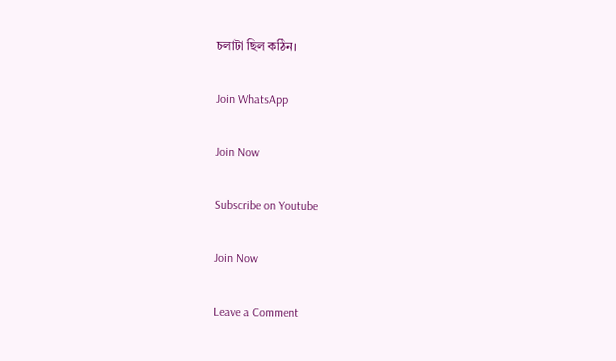চলাটা ছিল কঠিন।

Join WhatsApp

Join Now

Subscribe on Youtube

Join Now

Leave a Comment